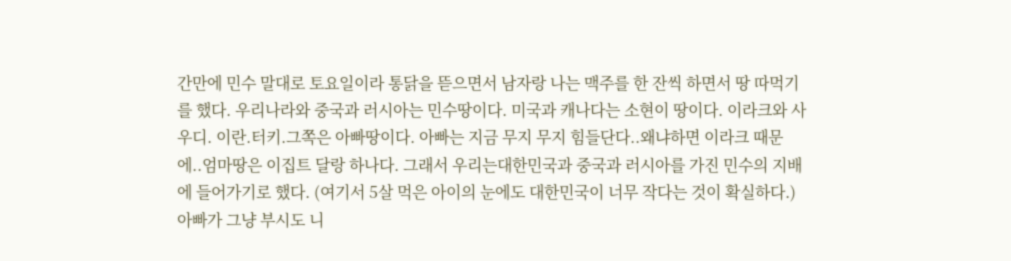간만에 민수 말대로 토요일이라 통닭을 뜯으면서 남자랑 나는 맥주를 한 잔씩 하면서 땅 따먹기를 했다. 우리나라와 중국과 러시아는 민수땅이다. 미국과 캐나다는 소현이 땅이다. 이라크와 사우디. 이란.터키.그쪽은 아빠땅이다. 아빠는 지금 무지 무지 힘들단다..왜냐하면 이라크 때문에..엄마땅은 이집트 달랑 하나다. 그래서 우리는대한민국과 중국과 러시아를 가진 민수의 지배에 들어가기로 했다. (여기서 5살 먹은 아이의 눈에도 대한민국이 너무 작다는 것이 확실하다.)아빠가 그냥 부시도 니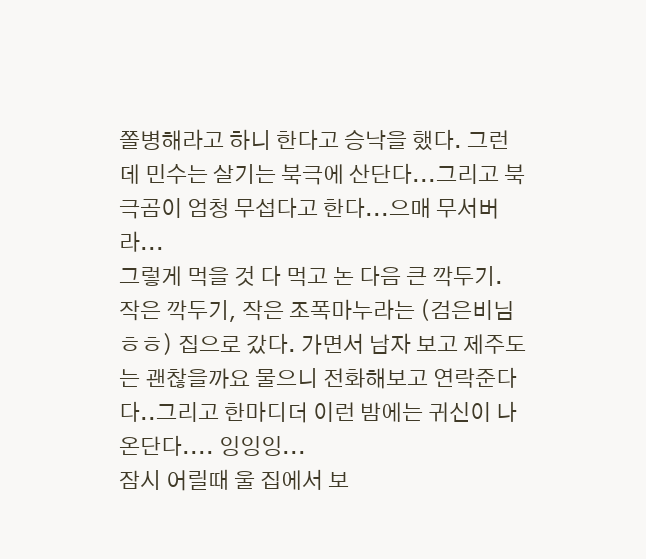쫄병해라고 하니 한다고 승낙을 했다. 그런데 민수는 살기는 북극에 산단다...그리고 북극곰이 엄청 무섭다고 한다...으매 무서버라...
그렇게 먹을 것 다 먹고 논 다음 큰 깍두기. 작은 깍두기, 작은 조폭마누라는 (검은비님 ㅎㅎ) 집으로 갔다. 가면서 남자 보고 제주도는 괜찮을까요 물으니 전화해보고 연락준다다..그리고 한마디더 이런 밤에는 귀신이 나온단다.... 잉잉잉...
잠시 어릴때 울 집에서 보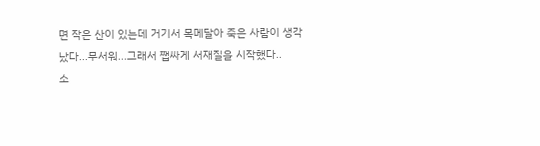면 작은 산이 있는데 거기서 목메달아 죽은 사람이 생각났다...무서워...그래서 쨉싸게 서재질을 시작했다..
소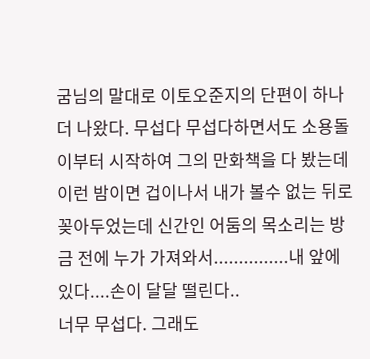굼님의 말대로 이토오준지의 단편이 하나 더 나왔다. 무섭다 무섭다하면서도 소용돌이부터 시작하여 그의 만화책을 다 봤는데 이런 밤이면 겁이나서 내가 볼수 없는 뒤로 꽂아두었는데 신간인 어둠의 목소리는 방금 전에 누가 가져와서...............내 앞에 있다....손이 달달 떨린다..
너무 무섭다. 그래도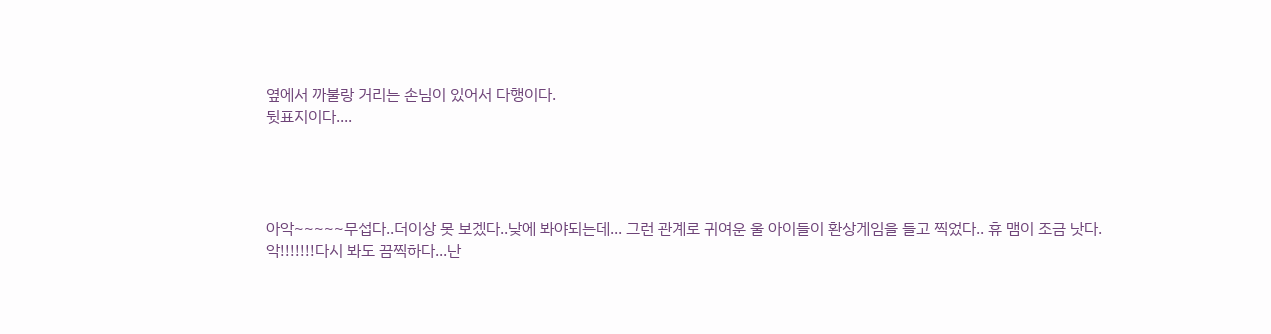옆에서 까불랑 거리는 손님이 있어서 다행이다.
뒷표지이다....




아악~~~~~무섭다..더이상 못 보겠다..낮에 봐야되는데... 그런 관계로 귀여운 울 아이들이 환상게임을 들고 찍었다.. 휴 맴이 조금 낫다.
악!!!!!!!다시 봐도 끔찍하다...난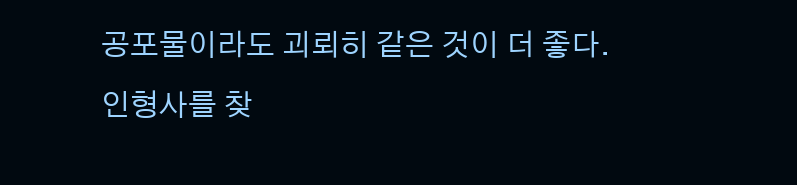공포물이라도 괴뢰히 같은 것이 더 좋다. 인형사를 찾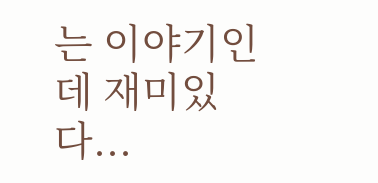는 이야기인데 재미있다...